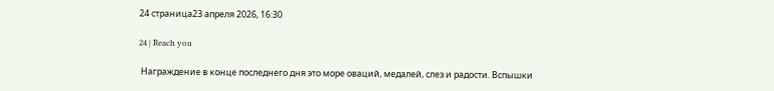24 страница23 апреля 2026, 16:30

24 | Reach you

 Награждение в конце последнего дня это море оваций, медалей, слез и радости. Вспышки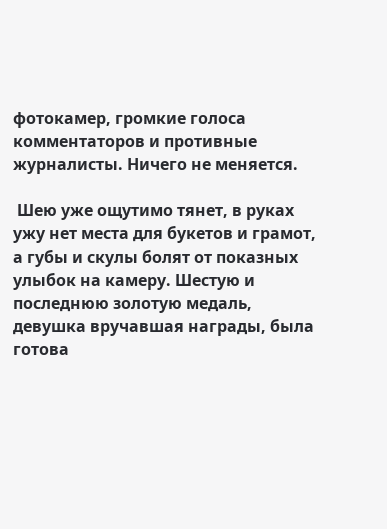фотокамер, громкие голоса комментаторов и противные журналисты. Ничего не меняется.

 Шею уже ощутимо тянет, в руках ужу нет места для букетов и грамот, а губы и скулы болят от показных улыбок на камеру. Шестую и последнюю золотую медаль, девушка вручавшая награды, была готова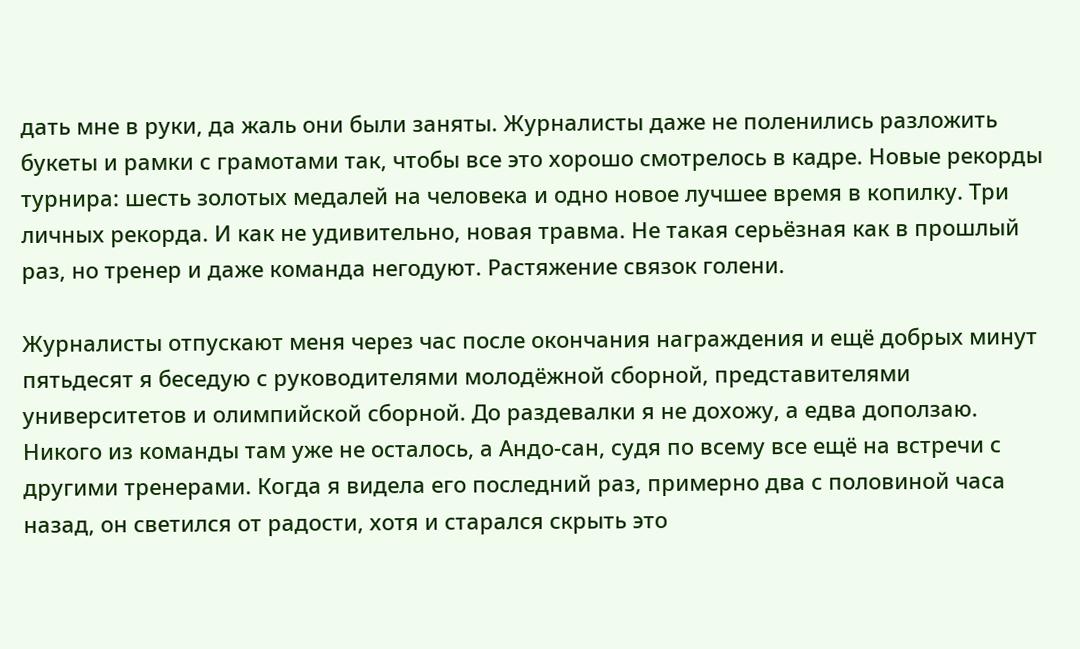дать мне в руки, да жаль они были заняты. Журналисты даже не поленились разложить букеты и рамки с грамотами так, чтобы все это хорошо смотрелось в кадре. Новые рекорды турнира: шесть золотых медалей на человека и одно новое лучшее время в копилку. Три личных рекорда. И как не удивительно, новая травма. Не такая серьёзная как в прошлый раз, но тренер и даже команда негодуют. Растяжение связок голени.

Журналисты отпускают меня через час после окончания награждения и ещё добрых минут пятьдесят я беседую с руководителями молодёжной сборной, представителями университетов и олимпийской сборной. До раздевалки я не дохожу, а едва доползаю. Никого из команды там уже не осталось, а Андо-сан, судя по всему все ещё на встречи с другими тренерами. Когда я видела его последний раз, примерно два с половиной часа назад, он светился от радости, хотя и старался скрыть это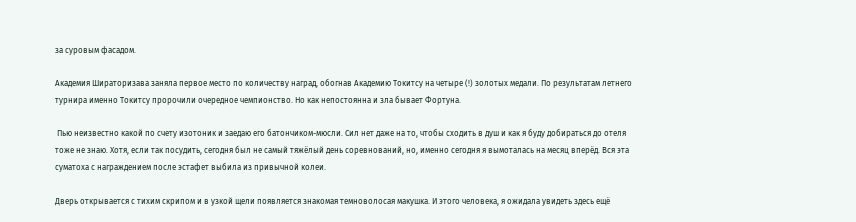за суровым фасадом.

Академия Шираторизава заняла первое место по количеству наград, обогнав Академию Токитсу на четыре (!) золотых медали. По результатам летнего турнира именно Токитсу пророчили очередное чемпионство. Но как непостоянна и зла бывает Фортуна.

 Пью неизвестно какой по счету изотоник и заедаю его батончиком-мюсли. Сил нет даже на то, чтобы сходить в душ и как я буду добираться до отеля тоже не знаю. Хотя, если так посудить, сегодня был не самый тяжёлый день соревнований, но, именно сегодня я вымоталась на месяц вперёд. Вся эта суматоха с награждением после эстафет выбила из привычной колеи.

Дверь открывается с тихим скрипом и в узкой щели появляется знакомая темноволосая макушка. И этого человека, я ожидала увидеть здесь ещё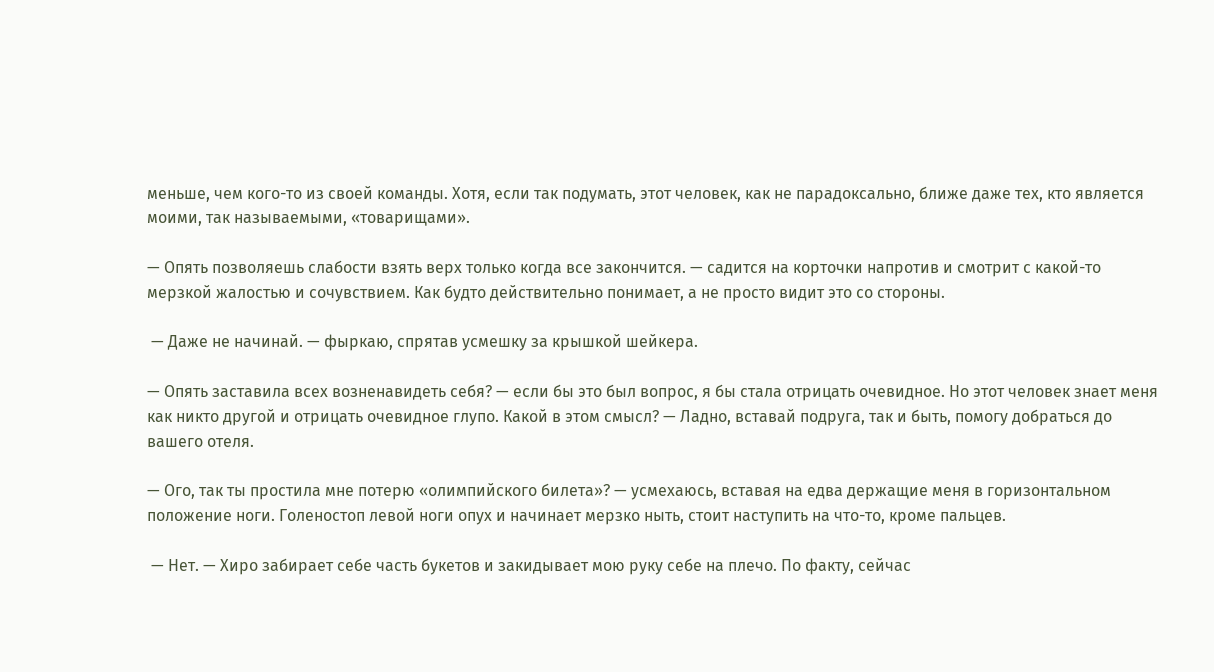меньше, чем кого-то из своей команды. Хотя, если так подумать, этот человек, как не парадоксально, ближе даже тех, кто является моими, так называемыми, «товарищами».

— Опять позволяешь слабости взять верх только когда все закончится. — садится на корточки напротив и смотрит с какой-то мерзкой жалостью и сочувствием. Как будто действительно понимает, а не просто видит это со стороны.

 — Даже не начинай. — фыркаю, спрятав усмешку за крышкой шейкера.

— Опять заставила всех возненавидеть себя? — если бы это был вопрос, я бы стала отрицать очевидное. Но этот человек знает меня как никто другой и отрицать очевидное глупо. Какой в этом смысл? — Ладно, вставай подруга, так и быть, помогу добраться до вашего отеля.

— Ого, так ты простила мне потерю «олимпийского билета»? — усмехаюсь, вставая на едва держащие меня в горизонтальном положение ноги. Голеностоп левой ноги опух и начинает мерзко ныть, стоит наступить на что-то, кроме пальцев.

 — Нет. — Хиро забирает себе часть букетов и закидывает мою руку себе на плечо. По факту, сейчас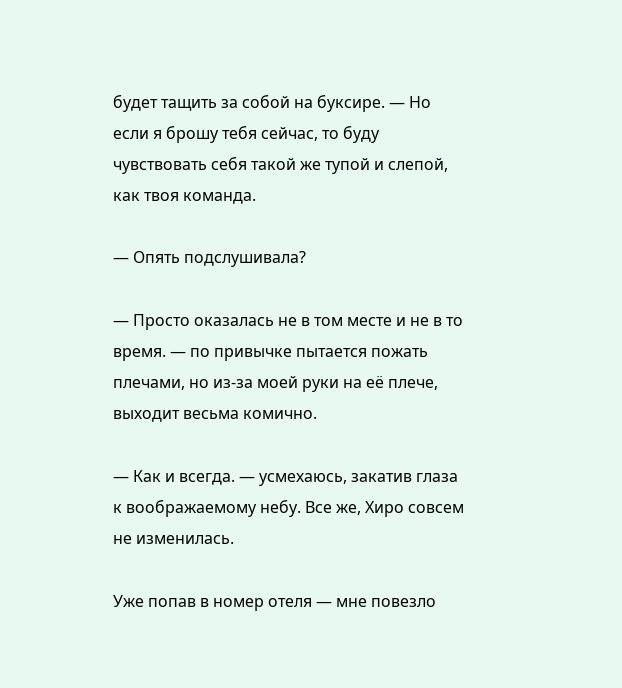будет тащить за собой на буксире. — Но если я брошу тебя сейчас, то буду чувствовать себя такой же тупой и слепой, как твоя команда.

— Опять подслушивала?

— Просто оказалась не в том месте и не в то время. — по привычке пытается пожать плечами, но из-за моей руки на её плече, выходит весьма комично.

— Как и всегда. — усмехаюсь, закатив глаза к воображаемому небу. Все же, Хиро совсем не изменилась.

Уже попав в номер отеля — мне повезло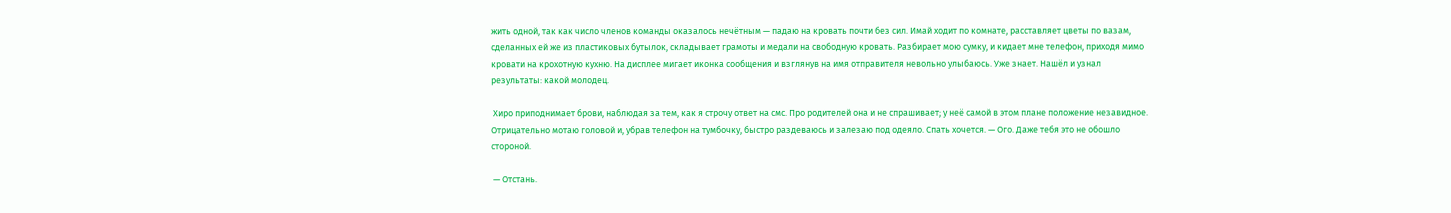жить одной, так как число членов команды оказалось нечётным — падаю на кровать почти без сил. Имай ходит по комнате, расставляет цветы по вазам, сделанных ей же из пластиковых бутылок, складывает грамоты и медали на свободную кровать. Разбирает мою сумку, и кидает мне телефон, приходя мимо кровати на крохотную кухню. На дисплее мигает иконка сообщения и взглянув на имя отправителя невольно улыбаюсь. Уже знает. Нашёл и узнал результаты: какой молодец.

 Хиро приподнимает брови, наблюдая за тем, как я строчу ответ на смс. Про родителей она и не спрашивает; у неё самой в этом плане положение незавидное. Отрицательно мотаю головой и, убрав телефон на тумбочку, быстро раздеваюсь и залезаю под одеяло. Спать хочется. — Ого. Даже тебя это не обошло стороной.

 — Отстань.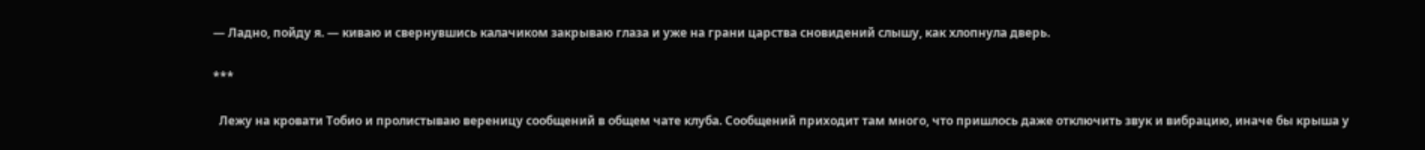— Ладно, пойду я. — киваю и свернувшись калачиком закрываю глаза и уже на грани царства сновидений слышу, как хлопнула дверь.

***

  Лежу на кровати Тобио и пролистываю вереницу сообщений в общем чате клуба. Сообщений приходит там много, что пришлось даже отключить звук и вибрацию, иначе бы крыша у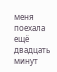меня поехала ещё двадцать минут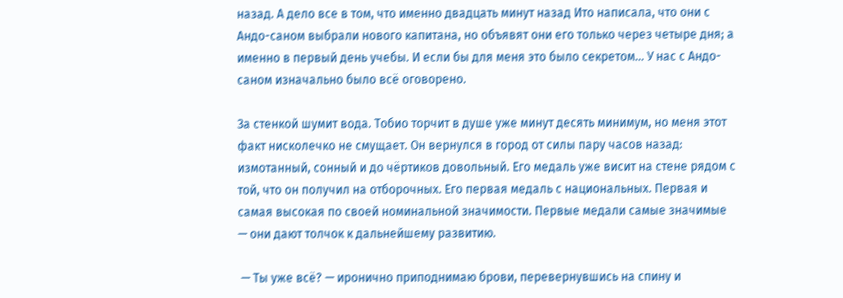назад. А дело все в том, что именно двадцать минут назад Ито написала, что они с Андо-саном выбрали нового капитана, но объявят они его только через четыре дня; а именно в первый день учебы. И если бы для меня это было секретом… У нас с Андо-саном изначально было всё оговорено.

За стенкой шумит вода. Тобио торчит в душе уже минут десять минимум, но меня этот факт нисколечко не смущает. Он вернулся в город от силы пару часов назад: измотанный, сонный и до чёртиков довольный. Его медаль уже висит на стене рядом с той, что он получил на отборочных. Его первая медаль с национальных. Первая и самая высокая по своей номинальной значимости. Первые медали самые значимые — они дают толчок к дальнейшему развитию.

 — Ты уже всё? — иронично приподнимаю брови, перевернувшись на спину и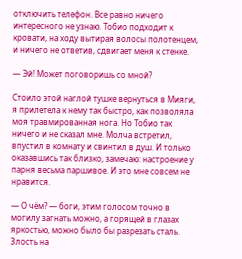отключить телефон. Все равно ничего интересного не узнаю. Тобио подходит к кровати, на ходу вытирая волосы полотенцем, и ничего не ответив, сдвигает меня к стенке.

— Эй! Может поговоришь со мной?

Стоило этой наглой тушке вернуться в Мияги, я прилетела к нему так быстро, как позволяла моя травмированная нога. Но Тобио так ничего и не сказал мне. Молча встретил, впустил в комнату и свинтил в душ. И только оказавшись так близко, замечаю: настроение у парня весьма паршивое. И это мне совсем не нравится.

— О чём? — боги, этим голосом точно в могилу загнать можно, а горящей в глазах яркостью, можно было бы разрезать сталь. Злость на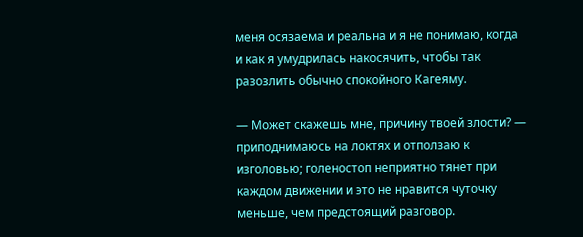меня осязаема и реальна и я не понимаю, когда и как я умудрилась накосячить, чтобы так разозлить обычно спокойного Кагеяму.

— Может скажешь мне, причину твоей злости? — приподнимаюсь на локтях и отползаю к изголовью; голеностоп неприятно тянет при каждом движении и это не нравится чуточку меньше, чем предстоящий разговор.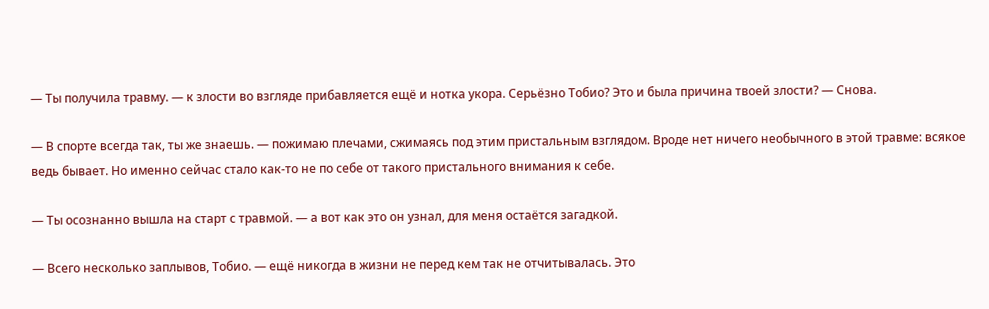— Ты получила травму. — к злости во взгляде прибавляется ещё и нотка укора. Серьёзно Тобио? Это и была причина твоей злости? — Снова.

— В спорте всегда так, ты же знаешь. — пожимаю плечами, сжимаясь под этим пристальным взглядом. Вроде нет ничего необычного в этой травме: всякое ведь бывает. Но именно сейчас стало как-то не по себе от такого пристального внимания к себе.

— Ты осознанно вышла на старт с травмой. — а вот как это он узнал, для меня остаётся загадкой.

— Всего несколько заплывов, Тобио. — ещё никогда в жизни не перед кем так не отчитывалась. Это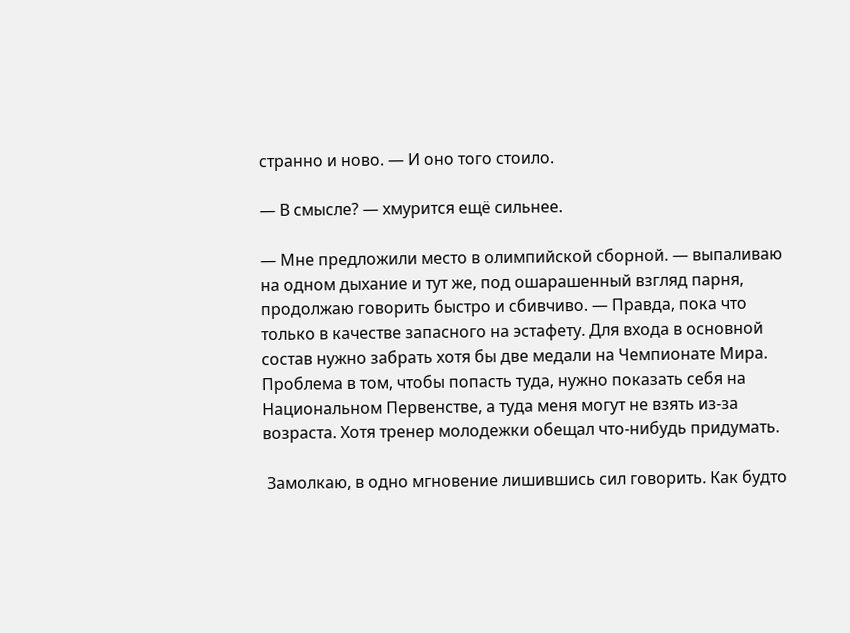странно и ново. — И оно того стоило.

— В смысле? — хмурится ещё сильнее.

— Мне предложили место в олимпийской сборной. — выпаливаю на одном дыхание и тут же, под ошарашенный взгляд парня, продолжаю говорить быстро и сбивчиво. — Правда, пока что только в качестве запасного на эстафету. Для входа в основной состав нужно забрать хотя бы две медали на Чемпионате Мира. Проблема в том, чтобы попасть туда, нужно показать себя на Национальном Первенстве, а туда меня могут не взять из-за возраста. Хотя тренер молодежки обещал что-нибудь придумать.

 Замолкаю, в одно мгновение лишившись сил говорить. Как будто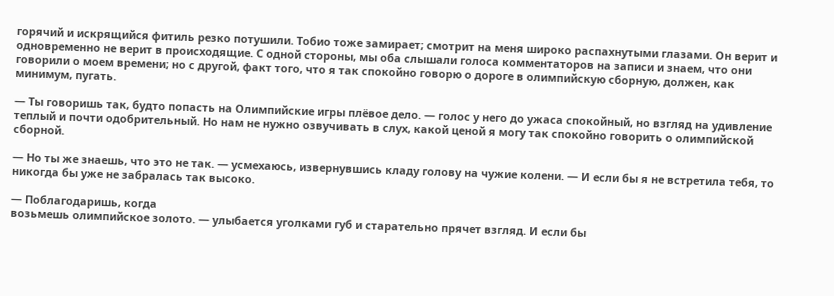горячий и искрящийся фитиль резко потушили. Тобио тоже замирает; смотрит на меня широко распахнутыми глазами. Он верит и одновременно не верит в происходящие. С одной стороны, мы оба слышали голоса комментаторов на записи и знаем, что они говорили о моем времени; но с другой, факт того, что я так спокойно говорю о дороге в олимпийскую сборную, должен, как минимум, пугать.

— Ты говоришь так, будто попасть на Олимпийские игры плёвое дело. — голос у него до ужаса спокойный, но взгляд на удивление теплый и почти одобрительный. Но нам не нужно озвучивать в слух, какой ценой я могу так спокойно говорить о олимпийской сборной.

— Но ты же знаешь, что это не так. — усмехаюсь, извернувшись кладу голову на чужие колени. — И если бы я не встретила тебя, то никогда бы уже не забралась так высоко.

— Поблагодаришь, когда
возьмешь олимпийское золото. — улыбается уголками губ и старательно прячет взгляд. И если бы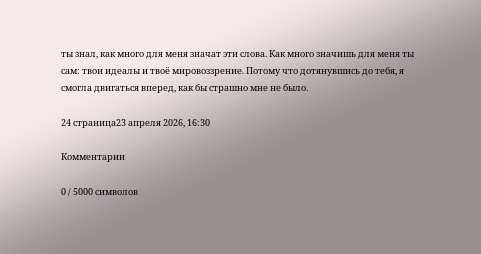ты знал, как много для меня значат эти слова. Как много значишь для меня ты сам: твои идеалы и твоё мировоззрение. Потому что дотянувшись до тебя, я смогла двигаться вперед, как бы страшно мне не было.

24 страница23 апреля 2026, 16:30

Комментарии

0 / 5000 символов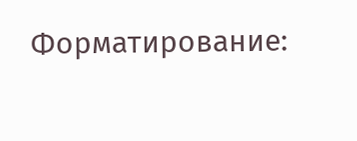Форматирование: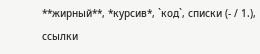**жирный**, *курсив*, `код`, списки (- / 1.), ссылки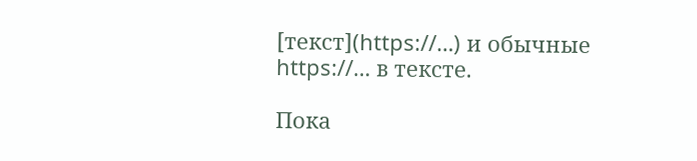[текст](https://…) и обычные https://… в тексте.

Пока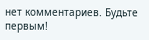нет комментариев. Будьте первым!